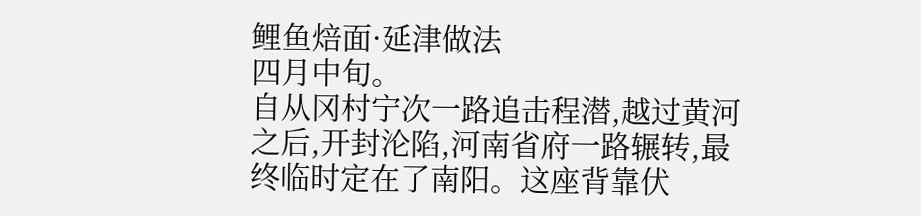鲤鱼焙面·延津做法
四月中旬。
自从冈村宁次一路追击程潜,越过黄河之后,开封沦陷,河南省府一路辗转,最终临时定在了南阳。这座背靠伏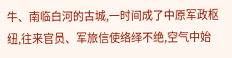牛、南临白河的古城,一时间成了中原军政枢纽,往来官员、军旅信使络绎不绝,空气中始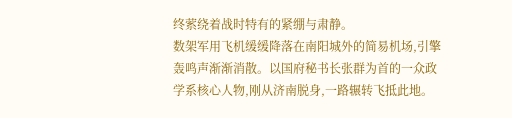终萦绕着战时特有的紧绷与肃静。
数架军用飞机缓缓降落在南阳城外的简易机场,引擎轰鸣声渐渐消散。以国府秘书长张群为首的一众政学系核心人物,刚从济南脱身,一路辗转飞抵此地。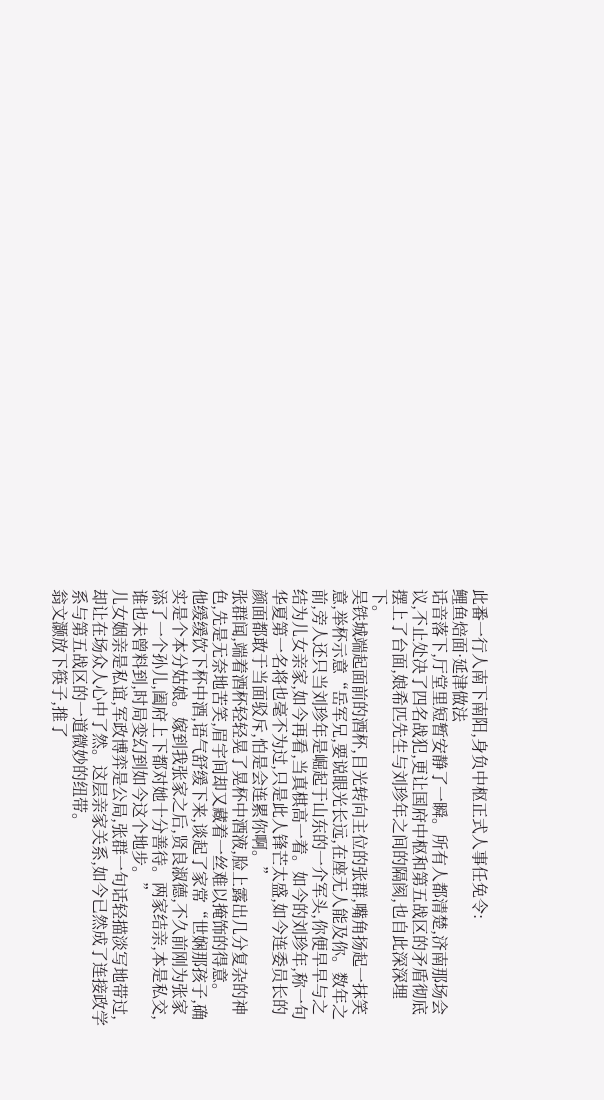此番一行人南下南阳,身负中枢正式人事任免令:
鲤鱼焙面·延津做法
话音落下,厅堂里短暂安静了一瞬。所有人都清楚,济南那场会议,不止处决了四名战犯,更让国府中枢和第五战区的矛盾彻底摆上了台面,娘希匹先生与刘珍年之间的隔阂,也自此深深埋下。
吴铁城端起面前的酒杯,目光转向主位的张群,嘴角扬起一抹笑意,举杯示意“岳军兄,要说眼光长远,在座无人能及你。数年之前,旁人还只当刘珍年是崛起于山东的一介军头,你便早早与之结为儿女亲家,如今再看,当真棋高一着。如今的刘珍年,称一句华夏第一名将也毫不为过,只是此人锋芒太盛,如今连委员长的颜面都敢于当面驳斥,怕是会连累你啊。”
张群闻,端着酒杯轻轻晃了晃杯中酒液,脸上露出几分复杂的神色,先是无奈地苦笑,眉宇间却又藏着一丝难以掩饰的得意。
他缓缓饮下杯中酒,语气舒缓下来,谈起了家常“世娴那孩子,确实是个本分姑娘。嫁到我张家之后,贤良淑德,不久前刚为张家添了一个孙儿,阖府上下都对她十分善待。两家结亲,本是私交,谁也未曾料到,时局变幻到如今这个地步。”
儿女姻亲是私谊,军政博弈是公局,张群一句话轻描淡写地带过,却让在场众人心中了然。这层亲家关系,如今已然成了连接政学系与第五战区的一道微妙的纽带。
翁文灏放下筷子,推了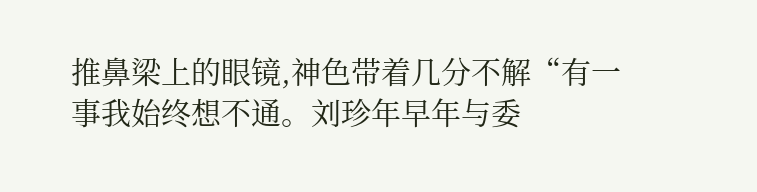推鼻梁上的眼镜,神色带着几分不解“有一事我始终想不通。刘珍年早年与委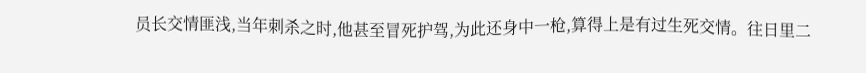员长交情匪浅,当年刺杀之时,他甚至冒死护驾,为此还身中一枪,算得上是有过生死交情。往日里二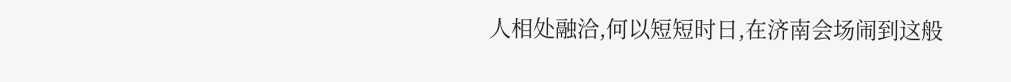人相处融洽,何以短短时日,在济南会场闹到这般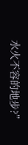水火不容的地步?”